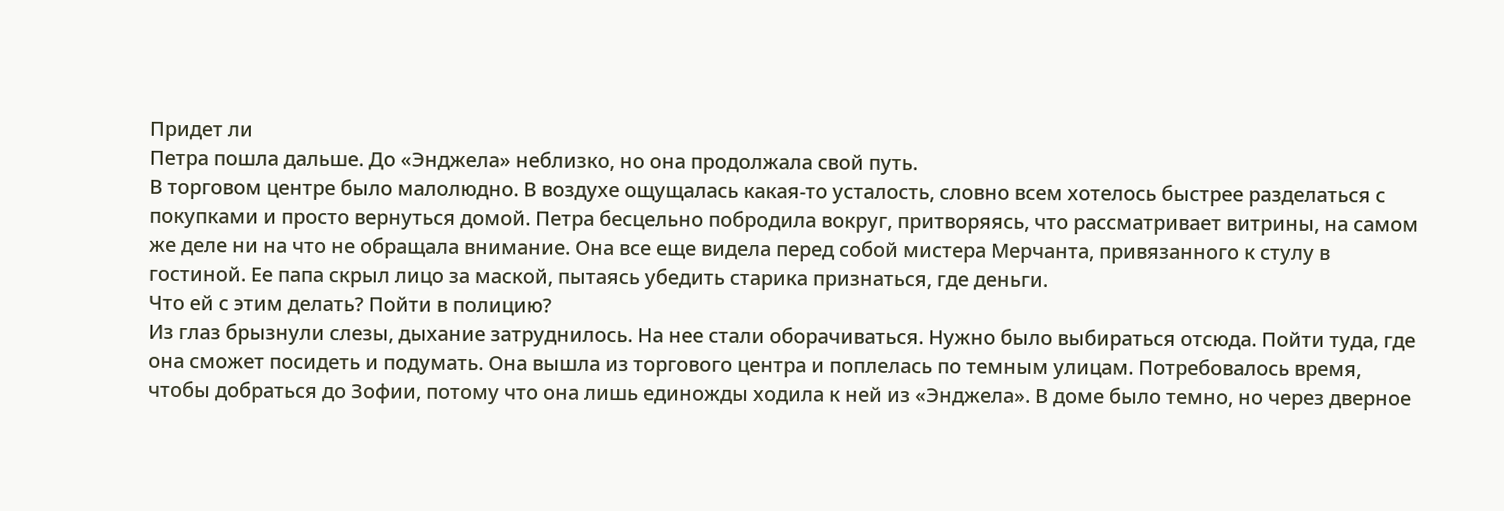Придет ли
Петра пошла дальше. До «Энджела» неблизко, но она продолжала свой путь.
В торговом центре было малолюдно. В воздухе ощущалась какая-то усталость, словно всем хотелось быстрее разделаться с покупками и просто вернуться домой. Петра бесцельно побродила вокруг, притворяясь, что рассматривает витрины, на самом же деле ни на что не обращала внимание. Она все еще видела перед собой мистера Мерчанта, привязанного к стулу в гостиной. Ее папа скрыл лицо за маской, пытаясь убедить старика признаться, где деньги.
Что ей с этим делать? Пойти в полицию?
Из глаз брызнули слезы, дыхание затруднилось. На нее стали оборачиваться. Нужно было выбираться отсюда. Пойти туда, где она сможет посидеть и подумать. Она вышла из торгового центра и поплелась по темным улицам. Потребовалось время, чтобы добраться до Зофии, потому что она лишь единожды ходила к ней из «Энджела». В доме было темно, но через дверное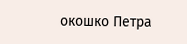окошко Петра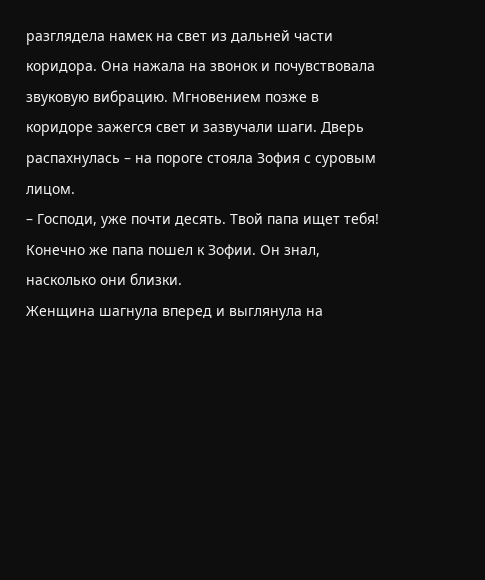разглядела намек на свет из дальней части коридора. Она нажала на звонок и почувствовала звуковую вибрацию. Мгновением позже в коридоре зажегся свет и зазвучали шаги. Дверь распахнулась – на пороге стояла Зофия с суровым лицом.
– Господи, уже почти десять. Твой папа ищет тебя!
Конечно же папа пошел к Зофии. Он знал, насколько они близки.
Женщина шагнула вперед и выглянула на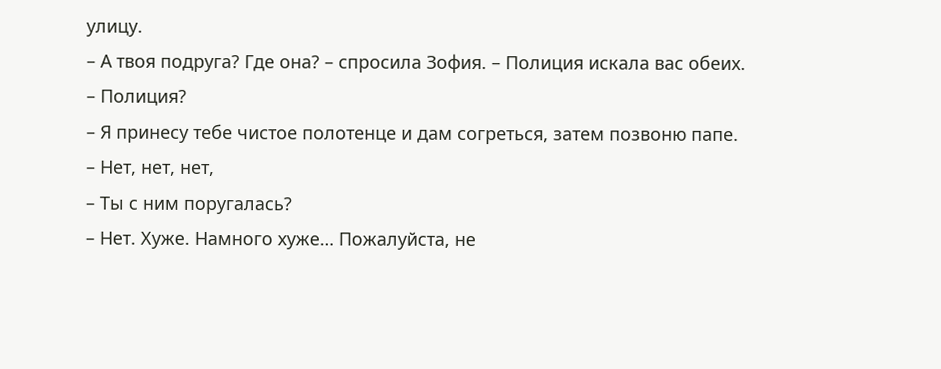улицу.
– А твоя подруга? Где она? – спросила Зофия. – Полиция искала вас обеих.
– Полиция?
– Я принесу тебе чистое полотенце и дам согреться, затем позвоню папе.
– Нет, нет, нет,
– Ты с ним поругалась?
– Нет. Хуже. Намного хуже… Пожалуйста, не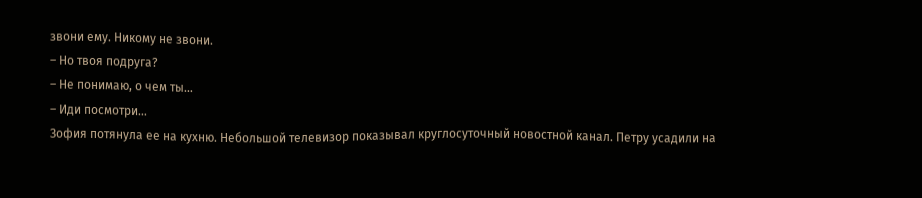звони ему. Никому не звони.
– Но твоя подруга?
– Не понимаю, о чем ты…
– Иди посмотри…
Зофия потянула ее на кухню. Небольшой телевизор показывал круглосуточный новостной канал. Петру усадили на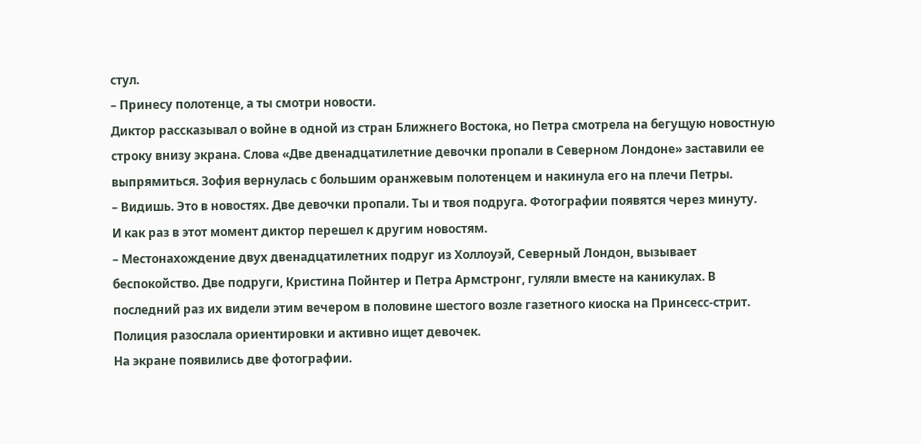стул.
– Принесу полотенце, а ты смотри новости.
Диктор рассказывал о войне в одной из стран Ближнего Востока, но Петра смотрела на бегущую новостную строку внизу экрана. Слова «Две двенадцатилетние девочки пропали в Северном Лондоне» заставили ее выпрямиться. Зофия вернулась с большим оранжевым полотенцем и накинула его на плечи Петры.
– Видишь. Это в новостях. Две девочки пропали. Ты и твоя подруга. Фотографии появятся через минуту.
И как раз в этот момент диктор перешел к другим новостям.
– Местонахождение двух двенадцатилетних подруг из Холлоуэй, Северный Лондон, вызывает беспокойство. Две подруги, Кристина Пойнтер и Петра Армстронг, гуляли вместе на каникулах. В последний раз их видели этим вечером в половине шестого возле газетного киоска на Принсесс-стрит. Полиция разослала ориентировки и активно ищет девочек.
На экране появились две фотографии.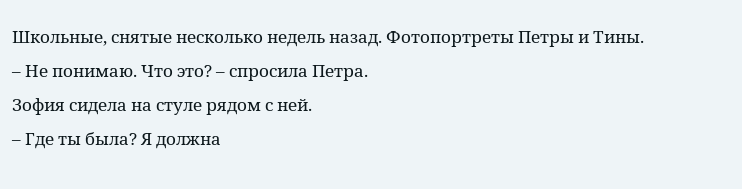Школьные, снятые несколько недель назад. Фотопортреты Петры и Тины.
– Не понимаю. Что это? – спросила Петра.
Зофия сидела на стуле рядом с ней.
– Где ты была? Я должна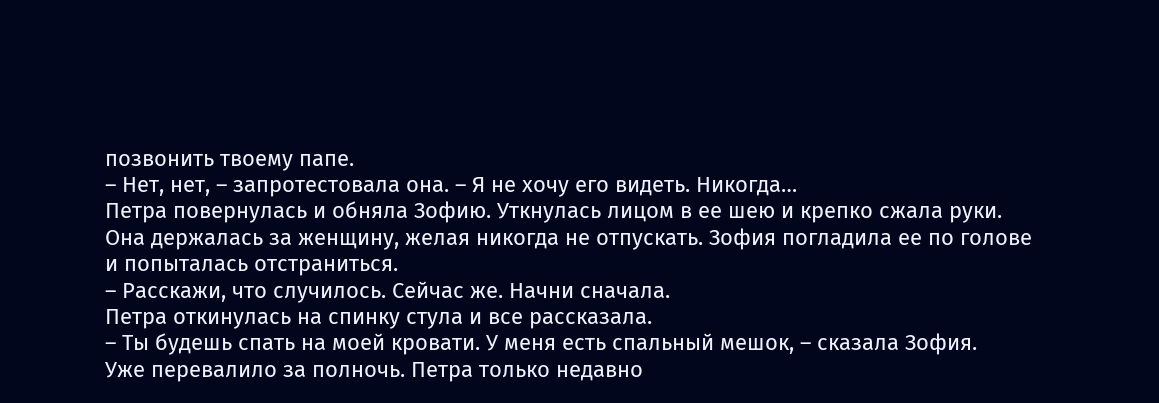позвонить твоему папе.
– Нет, нет, – запротестовала она. – Я не хочу его видеть. Никогда…
Петра повернулась и обняла Зофию. Уткнулась лицом в ее шею и крепко сжала руки. Она держалась за женщину, желая никогда не отпускать. Зофия погладила ее по голове и попыталась отстраниться.
– Расскажи, что случилось. Сейчас же. Начни сначала.
Петра откинулась на спинку стула и все рассказала.
– Ты будешь спать на моей кровати. У меня есть спальный мешок, – сказала Зофия.
Уже перевалило за полночь. Петра только недавно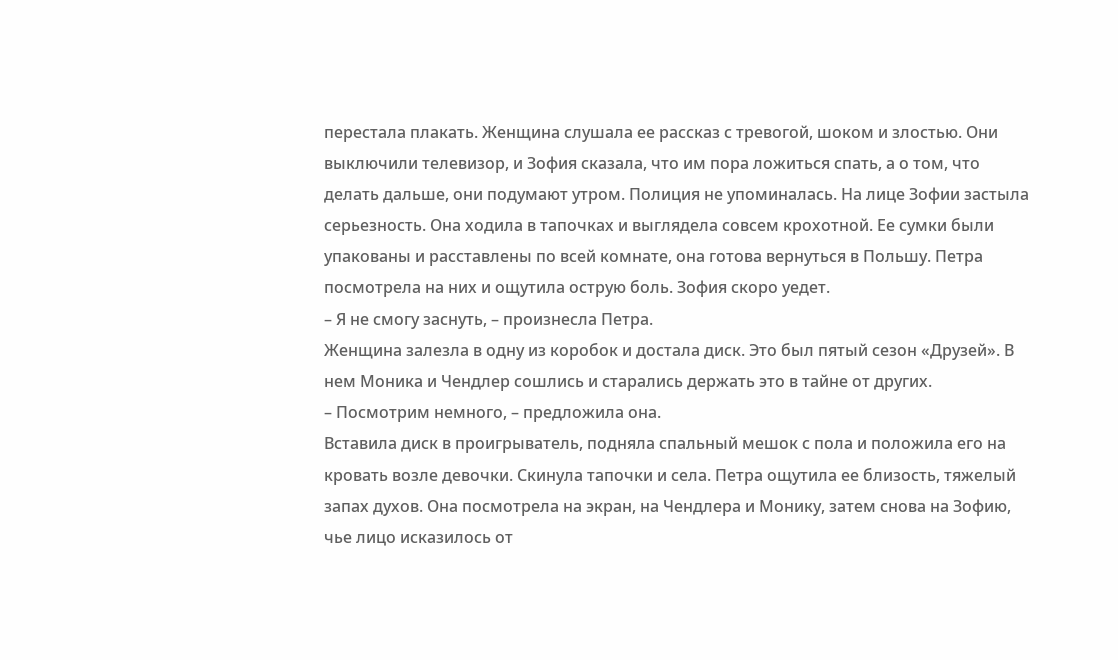перестала плакать. Женщина слушала ее рассказ с тревогой, шоком и злостью. Они выключили телевизор, и Зофия сказала, что им пора ложиться спать, а о том, что делать дальше, они подумают утром. Полиция не упоминалась. На лице Зофии застыла серьезность. Она ходила в тапочках и выглядела совсем крохотной. Ее сумки были упакованы и расставлены по всей комнате, она готова вернуться в Польшу. Петра посмотрела на них и ощутила острую боль. Зофия скоро уедет.
– Я не смогу заснуть, – произнесла Петра.
Женщина залезла в одну из коробок и достала диск. Это был пятый сезон «Друзей». В нем Моника и Чендлер сошлись и старались держать это в тайне от других.
– Посмотрим немного, – предложила она.
Вставила диск в проигрыватель, подняла спальный мешок с пола и положила его на кровать возле девочки. Скинула тапочки и села. Петра ощутила ее близость, тяжелый запах духов. Она посмотрела на экран, на Чендлера и Монику, затем снова на Зофию, чье лицо исказилось от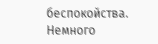беспокойства.
Немного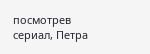посмотрев сериал, Петра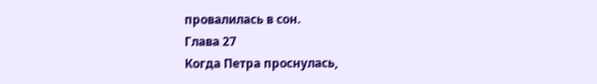провалилась в сон.
Глава 27
Когда Петра проснулась,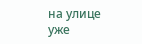на улице уже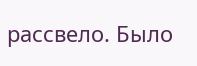рассвело. Было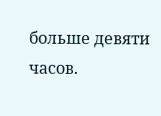больше девяти часов.